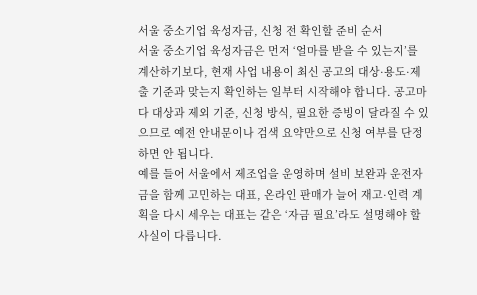서울 중소기업 육성자금, 신청 전 확인할 준비 순서
서울 중소기업 육성자금은 먼저 ‘얼마를 받을 수 있는지’를 계산하기보다, 현재 사업 내용이 최신 공고의 대상·용도·제출 기준과 맞는지 확인하는 일부터 시작해야 합니다. 공고마다 대상과 제외 기준, 신청 방식, 필요한 증빙이 달라질 수 있으므로 예전 안내문이나 검색 요약만으로 신청 여부를 단정하면 안 됩니다.
예를 들어 서울에서 제조업을 운영하며 설비 보완과 운전자금을 함께 고민하는 대표, 온라인 판매가 늘어 재고·인력 계획을 다시 세우는 대표는 같은 ‘자금 필요’라도 설명해야 할 사실이 다릅니다.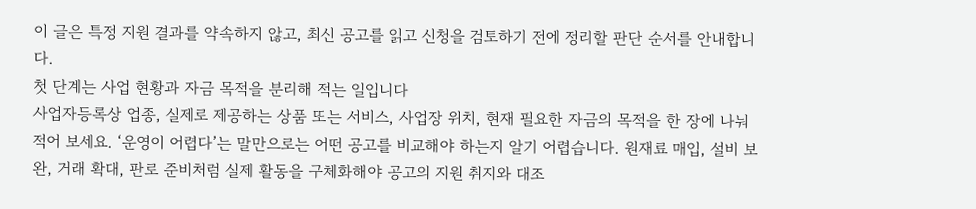이 글은 특정 지원 결과를 약속하지 않고, 최신 공고를 읽고 신청을 검토하기 전에 정리할 판단 순서를 안내합니다.
첫 단계는 사업 현황과 자금 목적을 분리해 적는 일입니다
사업자등록상 업종, 실제로 제공하는 상품 또는 서비스, 사업장 위치, 현재 필요한 자금의 목적을 한 장에 나눠 적어 보세요. ‘운영이 어렵다’는 말만으로는 어떤 공고를 비교해야 하는지 알기 어렵습니다. 원재료 매입, 설비 보완, 거래 확대, 판로 준비처럼 실제 활동을 구체화해야 공고의 지원 취지와 대조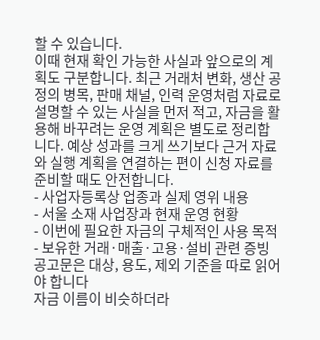할 수 있습니다.
이때 현재 확인 가능한 사실과 앞으로의 계획도 구분합니다. 최근 거래처 변화, 생산 공정의 병목, 판매 채널, 인력 운영처럼 자료로 설명할 수 있는 사실을 먼저 적고, 자금을 활용해 바꾸려는 운영 계획은 별도로 정리합니다. 예상 성과를 크게 쓰기보다 근거 자료와 실행 계획을 연결하는 편이 신청 자료를 준비할 때도 안전합니다.
- 사업자등록상 업종과 실제 영위 내용
- 서울 소재 사업장과 현재 운영 현황
- 이번에 필요한 자금의 구체적인 사용 목적
- 보유한 거래·매출·고용·설비 관련 증빙
공고문은 대상, 용도, 제외 기준을 따로 읽어야 합니다
자금 이름이 비슷하더라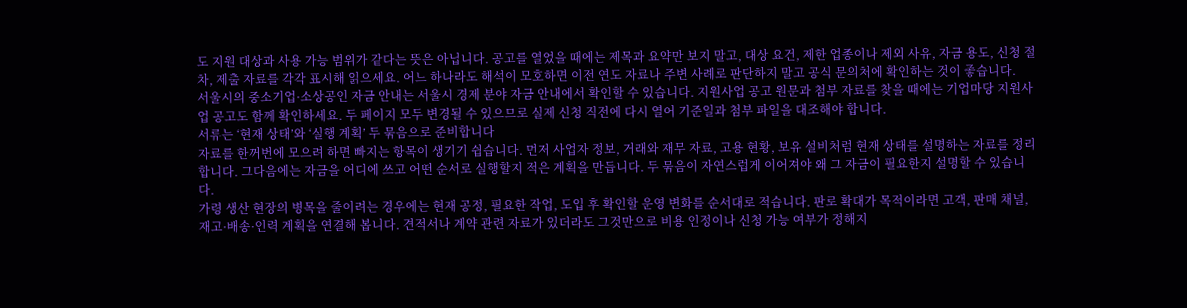도 지원 대상과 사용 가능 범위가 같다는 뜻은 아닙니다. 공고를 열었을 때에는 제목과 요약만 보지 말고, 대상 요건, 제한 업종이나 제외 사유, 자금 용도, 신청 절차, 제출 자료를 각각 표시해 읽으세요. 어느 하나라도 해석이 모호하면 이전 연도 자료나 주변 사례로 판단하지 말고 공식 문의처에 확인하는 것이 좋습니다.
서울시의 중소기업·소상공인 자금 안내는 서울시 경제 분야 자금 안내에서 확인할 수 있습니다. 지원사업 공고 원문과 첨부 자료를 찾을 때에는 기업마당 지원사업 공고도 함께 확인하세요. 두 페이지 모두 변경될 수 있으므로 실제 신청 직전에 다시 열어 기준일과 첨부 파일을 대조해야 합니다.
서류는 ‘현재 상태’와 ‘실행 계획’ 두 묶음으로 준비합니다
자료를 한꺼번에 모으려 하면 빠지는 항목이 생기기 쉽습니다. 먼저 사업자 정보, 거래와 재무 자료, 고용 현황, 보유 설비처럼 현재 상태를 설명하는 자료를 정리합니다. 그다음에는 자금을 어디에 쓰고 어떤 순서로 실행할지 적은 계획을 만듭니다. 두 묶음이 자연스럽게 이어져야 왜 그 자금이 필요한지 설명할 수 있습니다.
가령 생산 현장의 병목을 줄이려는 경우에는 현재 공정, 필요한 작업, 도입 후 확인할 운영 변화를 순서대로 적습니다. 판로 확대가 목적이라면 고객, 판매 채널, 재고·배송·인력 계획을 연결해 봅니다. 견적서나 계약 관련 자료가 있더라도 그것만으로 비용 인정이나 신청 가능 여부가 정해지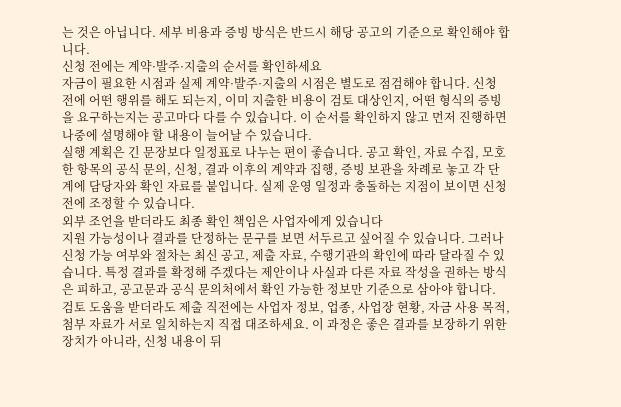는 것은 아닙니다. 세부 비용과 증빙 방식은 반드시 해당 공고의 기준으로 확인해야 합니다.
신청 전에는 계약·발주·지출의 순서를 확인하세요
자금이 필요한 시점과 실제 계약·발주·지출의 시점은 별도로 점검해야 합니다. 신청 전에 어떤 행위를 해도 되는지, 이미 지출한 비용이 검토 대상인지, 어떤 형식의 증빙을 요구하는지는 공고마다 다를 수 있습니다. 이 순서를 확인하지 않고 먼저 진행하면 나중에 설명해야 할 내용이 늘어날 수 있습니다.
실행 계획은 긴 문장보다 일정표로 나누는 편이 좋습니다. 공고 확인, 자료 수집, 모호한 항목의 공식 문의, 신청, 결과 이후의 계약과 집행, 증빙 보관을 차례로 놓고 각 단계에 담당자와 확인 자료를 붙입니다. 실제 운영 일정과 충돌하는 지점이 보이면 신청 전에 조정할 수 있습니다.
외부 조언을 받더라도 최종 확인 책임은 사업자에게 있습니다
지원 가능성이나 결과를 단정하는 문구를 보면 서두르고 싶어질 수 있습니다. 그러나 신청 가능 여부와 절차는 최신 공고, 제출 자료, 수행기관의 확인에 따라 달라질 수 있습니다. 특정 결과를 확정해 주겠다는 제안이나 사실과 다른 자료 작성을 권하는 방식은 피하고, 공고문과 공식 문의처에서 확인 가능한 정보만 기준으로 삼아야 합니다.
검토 도움을 받더라도 제출 직전에는 사업자 정보, 업종, 사업장 현황, 자금 사용 목적, 첨부 자료가 서로 일치하는지 직접 대조하세요. 이 과정은 좋은 결과를 보장하기 위한 장치가 아니라, 신청 내용이 뒤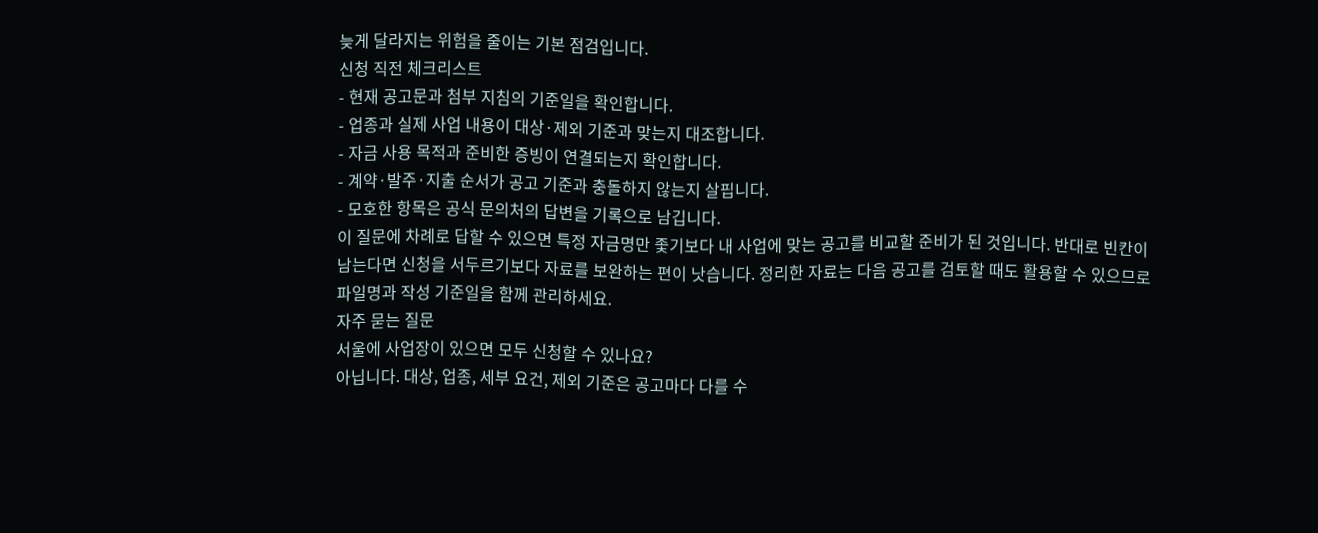늦게 달라지는 위험을 줄이는 기본 점검입니다.
신청 직전 체크리스트
- 현재 공고문과 첨부 지침의 기준일을 확인합니다.
- 업종과 실제 사업 내용이 대상·제외 기준과 맞는지 대조합니다.
- 자금 사용 목적과 준비한 증빙이 연결되는지 확인합니다.
- 계약·발주·지출 순서가 공고 기준과 충돌하지 않는지 살핍니다.
- 모호한 항목은 공식 문의처의 답변을 기록으로 남깁니다.
이 질문에 차례로 답할 수 있으면 특정 자금명만 좇기보다 내 사업에 맞는 공고를 비교할 준비가 된 것입니다. 반대로 빈칸이 남는다면 신청을 서두르기보다 자료를 보완하는 편이 낫습니다. 정리한 자료는 다음 공고를 검토할 때도 활용할 수 있으므로 파일명과 작성 기준일을 함께 관리하세요.
자주 묻는 질문
서울에 사업장이 있으면 모두 신청할 수 있나요?
아닙니다. 대상, 업종, 세부 요건, 제외 기준은 공고마다 다를 수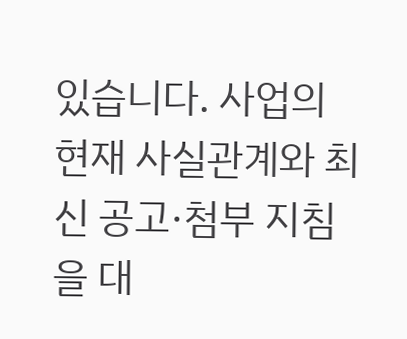있습니다. 사업의 현재 사실관계와 최신 공고·첨부 지침을 대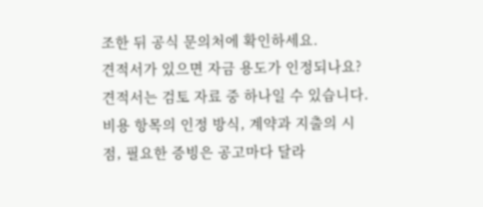조한 뒤 공식 문의처에 확인하세요.
견적서가 있으면 자금 용도가 인정되나요?
견적서는 검토 자료 중 하나일 수 있습니다. 비용 항목의 인정 방식, 계약과 지출의 시점, 필요한 증빙은 공고마다 달라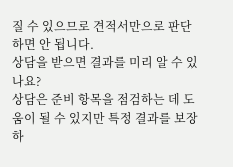질 수 있으므로 견적서만으로 판단하면 안 됩니다.
상담을 받으면 결과를 미리 알 수 있나요?
상담은 준비 항목을 점검하는 데 도움이 될 수 있지만 특정 결과를 보장하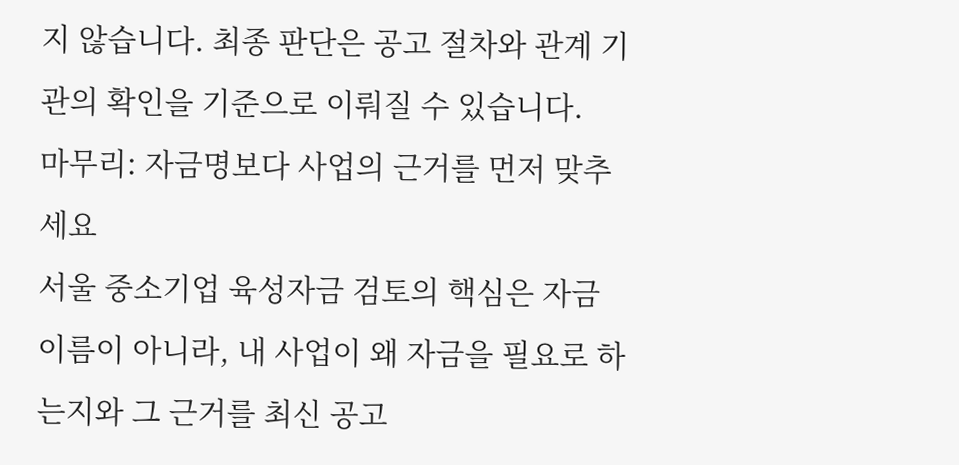지 않습니다. 최종 판단은 공고 절차와 관계 기관의 확인을 기준으로 이뤄질 수 있습니다.
마무리: 자금명보다 사업의 근거를 먼저 맞추세요
서울 중소기업 육성자금 검토의 핵심은 자금 이름이 아니라, 내 사업이 왜 자금을 필요로 하는지와 그 근거를 최신 공고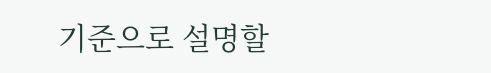기준으로 설명할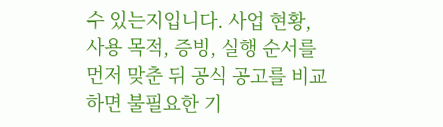수 있는지입니다. 사업 현황, 사용 목적, 증빙, 실행 순서를 먼저 맞춘 뒤 공식 공고를 비교하면 불필요한 기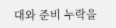대와 준비 누락을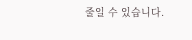줄일 수 있습니다.